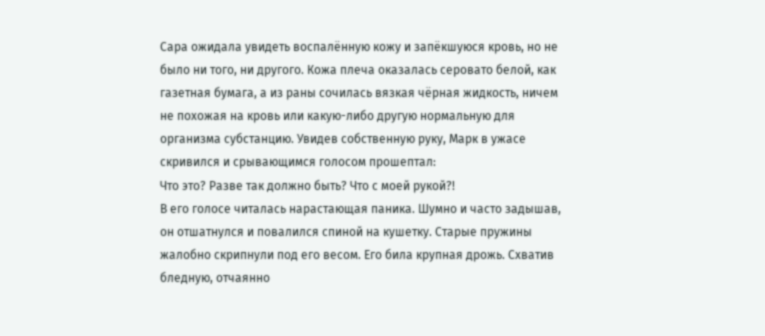Сара ожидала увидеть воспалённую кожу и запёкшуюся кровь, но не было ни того, ни другого. Кожа плеча оказалась серовато белой, как газетная бумага, а из раны сочилась вязкая чёрная жидкость, ничем не похожая на кровь или какую-либо другую нормальную для организма субстанцию. Увидев собственную руку, Марк в ужасе скривился и срывающимся голосом прошептал:
Что это? Разве так должно быть? Что с моей рукой?!
В его голосе читалась нарастающая паника. Шумно и часто задышав, он отшатнулся и повалился спиной на кушетку. Старые пружины жалобно скрипнули под его весом. Его била крупная дрожь. Схватив бледную, отчаянно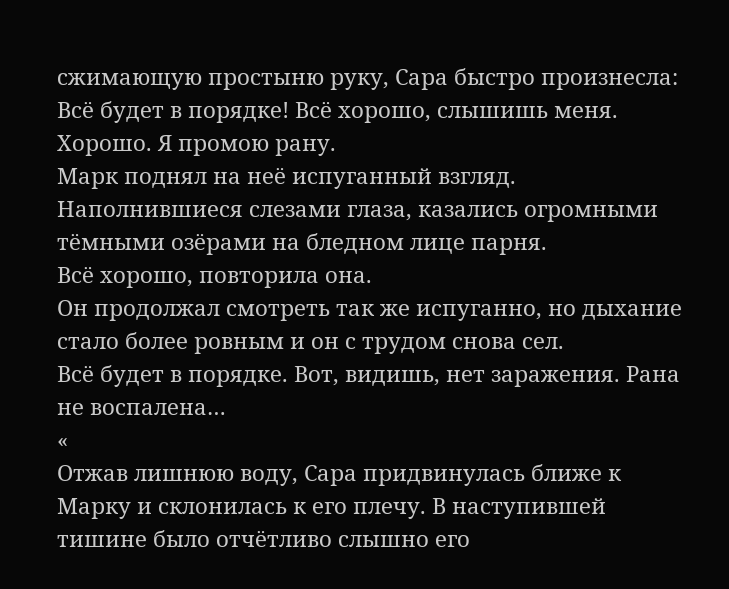сжимающую простыню руку, Сара быстро произнесла:
Всё будет в порядке! Всё хорошо, слышишь меня. Хорошо. Я промою рану.
Марк поднял на неё испуганный взгляд. Наполнившиеся слезами глаза, казались огромными тёмными озёрами на бледном лице парня.
Всё хорошо, повторила она.
Он продолжал смотреть так же испуганно, но дыхание стало более ровным и он с трудом снова сел.
Всё будет в порядке. Вот, видишь, нет заражения. Рана не воспалена…
«
Отжав лишнюю воду, Сара придвинулась ближе к Марку и склонилась к его плечу. В наступившей тишине было отчётливо слышно его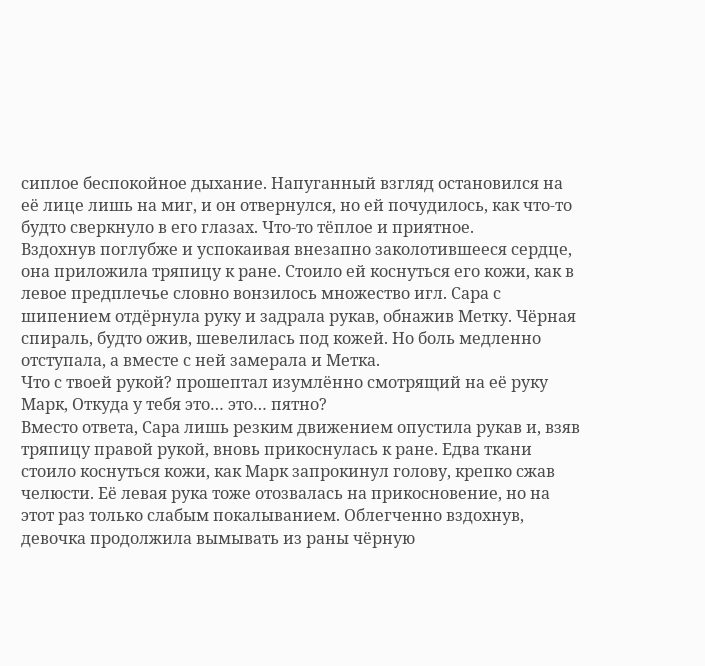сиплое беспокойное дыхание. Напуганный взгляд остановился на её лице лишь на миг, и он отвернулся, но ей почудилось, как что-то будто сверкнуло в его глазах. Что-то тёплое и приятное.
Вздохнув поглубже и успокаивая внезапно заколотившееся сердце, она приложила тряпицу к ране. Стоило ей коснуться его кожи, как в левое предплечье словно вонзилось множество игл. Сара с шипением отдёрнула руку и задрала рукав, обнажив Метку. Чёрная спираль, будто ожив, шевелилась под кожей. Но боль медленно отступала, а вместе с ней замерала и Метка.
Что с твоей рукой? прошептал изумлённо смотрящий на её руку Марк, Откуда у тебя это… это… пятно?
Вместо ответа, Сара лишь резким движением опустила рукав и, взяв тряпицу правой рукой, вновь прикоснулась к ране. Едва ткани стоило коснуться кожи, как Марк запрокинул голову, крепко сжав челюсти. Её левая рука тоже отозвалась на прикосновение, но на этот раз только слабым покалыванием. Облегченно вздохнув, девочка продолжила вымывать из раны чёрную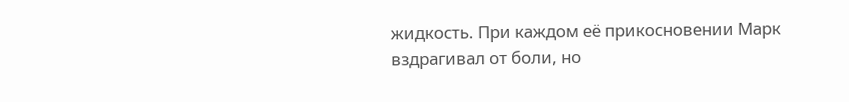жидкость. При каждом её прикосновении Марк вздрагивал от боли, но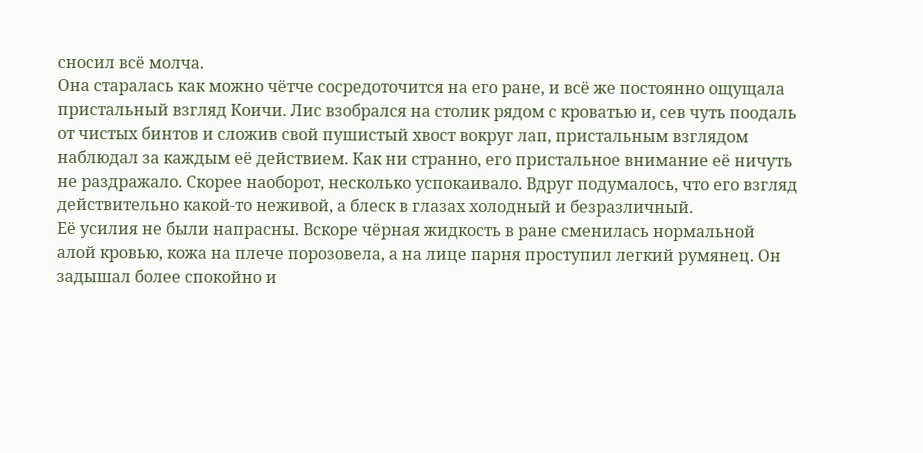сносил всё молча.
Она старалась как можно чётче сосредоточится на его ране, и всё же постоянно ощущала пристальный взгляд Коичи. Лис взобрался на столик рядом с кроватью и, сев чуть поодаль от чистых бинтов и сложив свой пушистый хвост вокруг лап, пристальным взглядом наблюдал за каждым её действием. Как ни странно, его пристальное внимание её ничуть не раздражало. Скорее наоборот, несколько успокаивало. Вдруг подумалось, что его взгляд действительно какой-то неживой, а блеск в глазах холодный и безразличный.
Её усилия не были напрасны. Вскоре чёрная жидкость в ране сменилась нормальной алой кровью, кожа на плече порозовела, а на лице парня проступил легкий румянец. Он задышал более спокойно и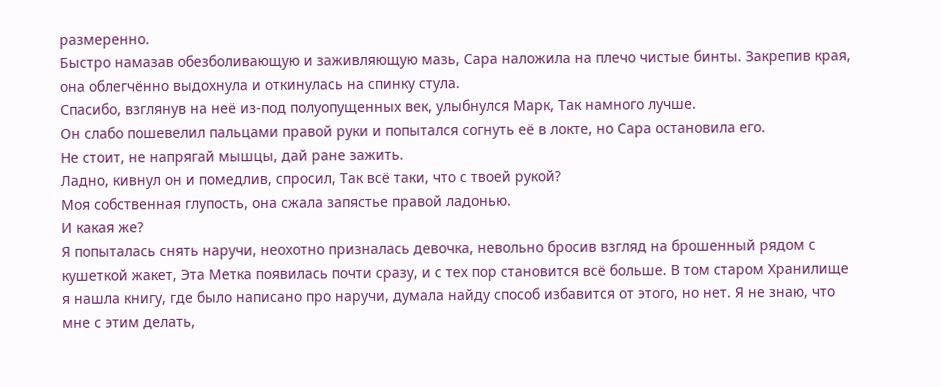размеренно.
Быстро намазав обезболивающую и заживляющую мазь, Сара наложила на плечо чистые бинты. Закрепив края, она облегчённо выдохнула и откинулась на спинку стула.
Спасибо, взглянув на неё из-под полуопущенных век, улыбнулся Марк, Так намного лучше.
Он слабо пошевелил пальцами правой руки и попытался согнуть её в локте, но Сара остановила его.
Не стоит, не напрягай мышцы, дай ране зажить.
Ладно, кивнул он и помедлив, спросил, Так всё таки, что с твоей рукой?
Моя собственная глупость, она сжала запястье правой ладонью.
И какая же?
Я попыталась снять наручи, неохотно призналась девочка, невольно бросив взгляд на брошенный рядом с кушеткой жакет, Эта Метка появилась почти сразу, и с тех пор становится всё больше. В том старом Хранилище я нашла книгу, где было написано про наручи, думала найду способ избавится от этого, но нет. Я не знаю, что мне с этим делать,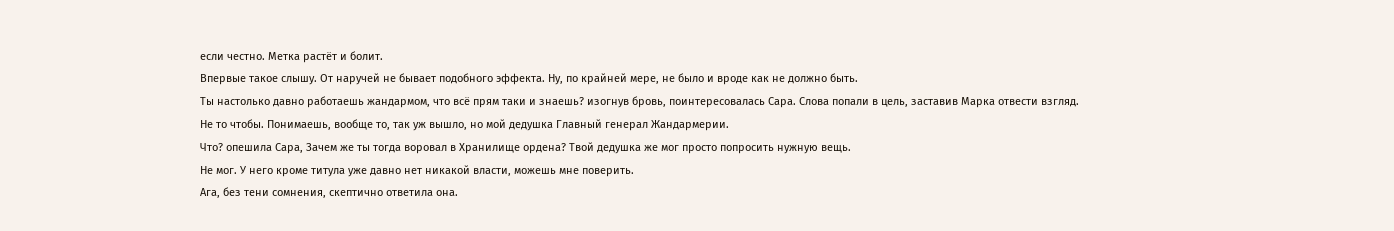если честно. Метка растёт и болит.
Впервые такое слышу. От наручей не бывает подобного эффекта. Ну, по крайней мере, не было и вроде как не должно быть.
Ты настолько давно работаешь жандармом, что всё прям таки и знаешь? изогнув бровь, поинтересовалась Сара. Слова попали в цель, заставив Марка отвести взгляд.
Не то чтобы. Понимаешь, вообще то, так уж вышло, но мой дедушка Главный генерал Жандармерии.
Что? опешила Сара, Зачем же ты тогда воровал в Хранилище ордена? Твой дедушка же мог просто попросить нужную вещь.
Не мог. У него кроме титула уже давно нет никакой власти, можешь мне поверить.
Ага, без тени сомнения, скептично ответила она.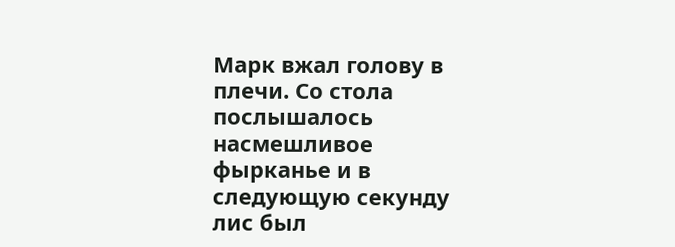Марк вжал голову в плечи. Со стола послышалось насмешливое фырканье и в следующую секунду лис был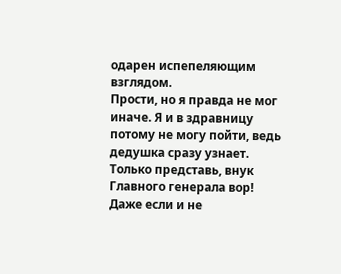одарен испепеляющим взглядом.
Прости, но я правда не мог иначе. Я и в здравницу потому не могу пойти, ведь дедушка сразу узнает. Только представь, внук Главного генерала вор! Даже если и не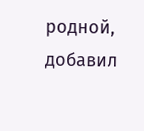родной, добавил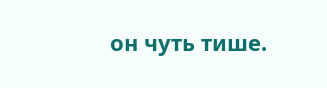он чуть тише.